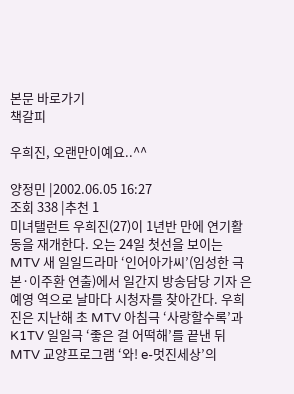본문 바로가기
책갈피

우희진, 오랜만이예요..^^

양정민 |2002.06.05 16:27
조회 338 |추천 1
미녀탤런트 우희진(27)이 1년반 만에 연기활동을 재개한다. 오는 24일 첫선을 보이는 MTV 새 일일드라마 ‘인어아가씨’(임성한 극본·이주환 연출)에서 일간지 방송담당 기자 은예영 역으로 날마다 시청자를 찾아간다. 우희진은 지난해 초 MTV 아침극 ‘사랑할수록’과 K1TV 일일극 ‘좋은 걸 어떡해’를 끝낸 뒤 MTV 교양프로그램 ‘와! e-멋진세상’의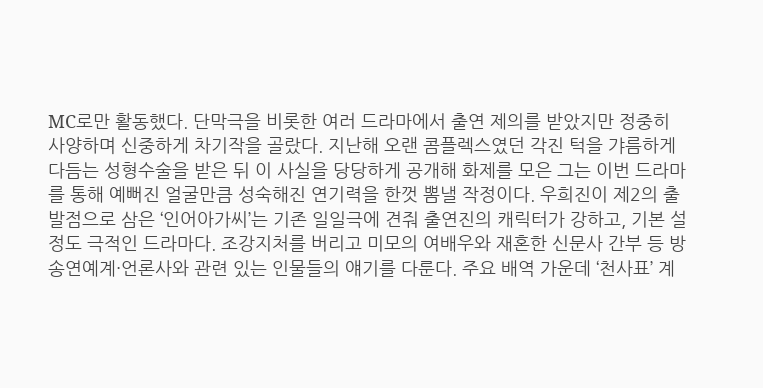MC로만 활동했다. 단막극을 비롯한 여러 드라마에서 출연 제의를 받았지만 정중히 사양하며 신중하게 차기작을 골랐다. 지난해 오랜 콤플렉스였던 각진 턱을 갸름하게 다듬는 성형수술을 받은 뒤 이 사실을 당당하게 공개해 화제를 모은 그는 이번 드라마를 통해 예뻐진 얼굴만큼 성숙해진 연기력을 한껏 뽐낼 작정이다. 우희진이 제2의 출발점으로 삼은 ‘인어아가씨’는 기존 일일극에 견줘 출연진의 캐릭터가 강하고, 기본 설정도 극적인 드라마다. 조강지처를 버리고 미모의 여배우와 재혼한 신문사 간부 등 방송연예계·언론사와 관련 있는 인물들의 얘기를 다룬다. 주요 배역 가운데 ‘천사표’ 계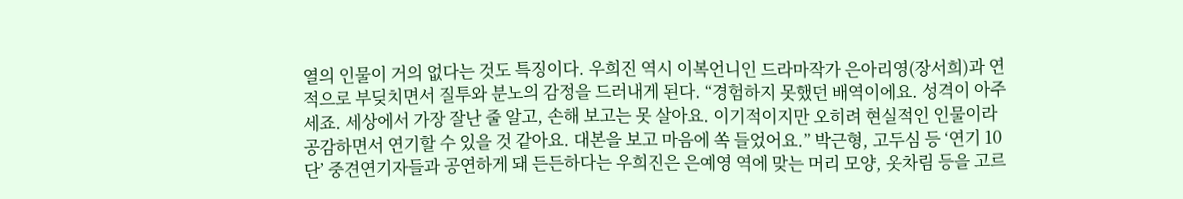열의 인물이 거의 없다는 것도 특징이다. 우희진 역시 이복언니인 드라마작가 은아리영(장서희)과 연적으로 부딪치면서 질투와 분노의 감정을 드러내게 된다. “경험하지 못했던 배역이에요. 성격이 아주 세죠. 세상에서 가장 잘난 줄 알고, 손해 보고는 못 살아요. 이기적이지만 오히려 현실적인 인물이라 공감하면서 연기할 수 있을 것 같아요. 대본을 보고 마음에 쏙 들었어요.” 박근형, 고두심 등 ‘연기 10단’ 중견연기자들과 공연하게 돼 든든하다는 우희진은 은예영 역에 맞는 머리 모양, 옷차림 등을 고르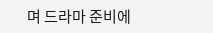며 드라마 준비에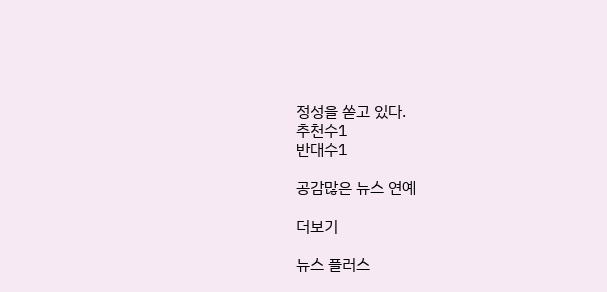정성을 쏟고 있다.
추천수1
반대수1

공감많은 뉴스 연예

더보기

뉴스 플러스